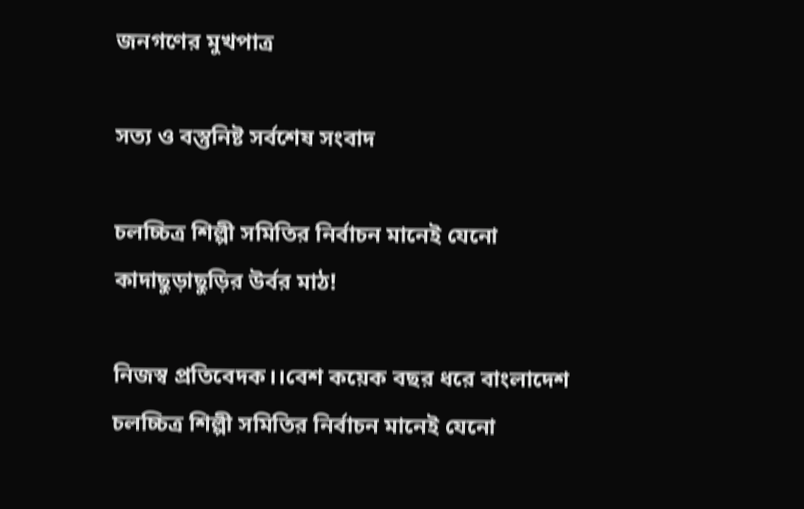জনগণের মুখপাত্র

সত্য ও বস্তুনিষ্ট সর্বশেষ সংবাদ

চলচ্চিত্র শিল্পী সমিতির নির্বাচন মানেই যেনো কাদাছুড়াছুড়ির উর্বর মাঠ!

নিজস্ব প্রতিবেদক।।বেশ কয়েক বছর ধরে বাংলাদেশ চলচ্চিত্র শিল্পী সমিতির নির্বাচন মানেই যেনো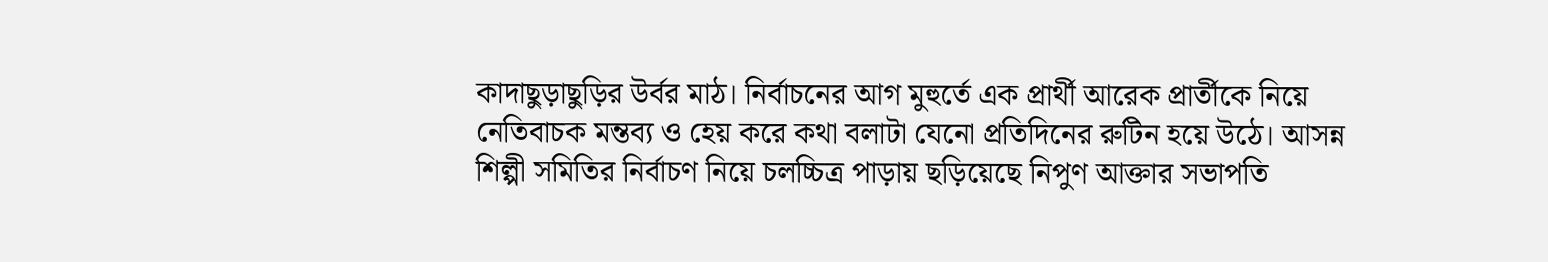কাদাছুড়াছুড়ির উর্বর মাঠ। নির্বাচনের আগ মুহুর্তে এক প্রার্থী আরেক প্রার্তীকে নিয়ে নেতিবাচক মন্তব্য ও হেয় করে কথা বলাটা যেনো প্রতিদিনের রুটিন হয়ে উঠে। আসন্ন শিল্পী সমিতির নির্বাচণ নিয়ে চলচ্চিত্র পাড়ায় ছড়িয়েছে নিপুণ আক্তার সভাপতি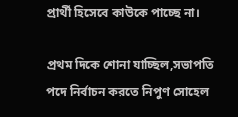প্রার্থী হিসেবে কাউকে পাচ্ছে না।

প্রথম দিকে শোনা যাচ্ছিল,সভাপতি পদে নির্বাচন করতে নিপুণ সোহেল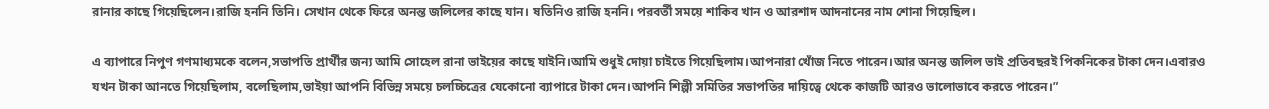রানার কাছে গিয়েছিলেন।রাজি হননি তিনি। সেখান থেকে ফিরে অনন্ত জলিলের কাছে যান। ষতিনিও রাজি হননি। পরবর্তী সময়ে শাকিব খান ও আরশাদ আদনানের নাম শোনা গিয়েছিল।

এ ব্যাপারে নিপুণ গণমাধ্যমকে বলেন,সভাপতি প্রার্থীর জন্য আমি সোহেল রানা ভাইয়ের কাছে যাইনি।আমি শুধুই দোয়া চাইতে গিয়েছিলাম।আপনারা খোঁজ নিতে পারেন।আর অনন্ত জলিল ভাই প্রতিবছরই পিকনিকের টাকা দেন।এবারও যখন টাকা আনতে গিয়েছিলাম, বলেছিলাম,ভাইয়া আপনি বিভিন্ন সময়ে চলচ্চিত্রের যেকোনো ব্যাপারে টাকা দেন।আপনি শিল্পী সমিতির সভাপতির দায়িত্বে থেকে কাজটি আরও ভালোভাবে করতে পারেন।”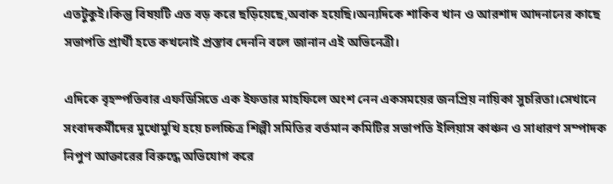এতটুকুই।কিন্তু বিষয়টি এত বড় করে ছড়িয়েছে,অবাক হয়েছি।অন্যদিকে শাকিব খান ও আরশাদ আদনানের কাছে সভাপতি প্রার্থী হতে কখনোই প্রস্তাব দেননি বলে জানান এই অভিনেত্রী।

এদিকে বৃহস্পতিবার এফডিসিতে এক ইফতার মাহফিলে অংশ নেন একসময়ের জনপ্রিয় নায়িকা সুচরিতা।সেখানে সংবাদকর্মীদের মুখোমুখি হয়ে চলচ্চিত্র শিল্পী সমিতির বর্তমান কমিটির সভাপতি ইলিয়াস কাঞ্চন ও সাধারণ সম্পাদক নিপুণ আক্তারের বিরুদ্ধে অভিযোগ করে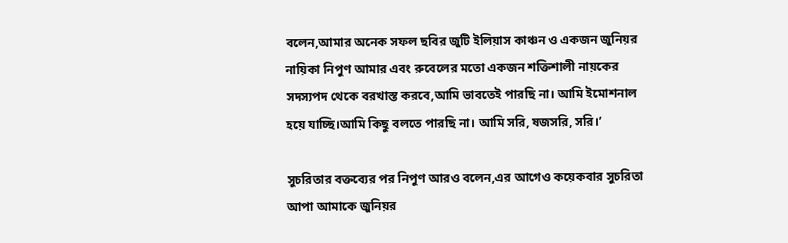বলেন,আমার অনেক সফল ছবির জুটি ইলিয়াস কাঞ্চন ও একজন জুনিয়র নায়িকা নিপুণ আমার এবং রুবেলের মতো একজন শক্তিশালী নায়কের সদস্যপদ থেকে বরখাস্ত করবে,আমি ভাবতেই পারছি না। আমি ইমোশনাল হয়ে যাচ্ছি।আমি কিছু বলতে পারছি না। আমি সরি, ষজসরি, সরি।’

সুচরিতার বক্তব্যের পর নিপুণ আরও বলেন,এর আগেও কয়েকবার সুচরিতা আপা আমাকে জুনিয়র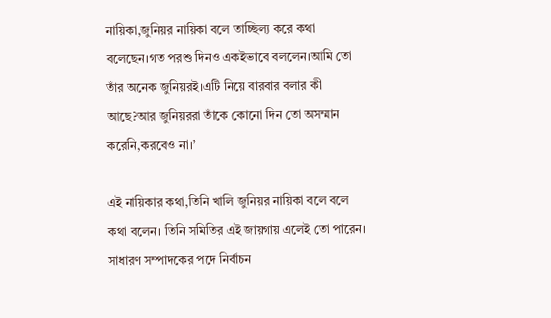নায়িকা,জুনিয়র নায়িকা বলে তাচ্ছিল্য করে কথা বলেছেন।গত পরশু দিনও একইভাবে বললেন।আমি তো তাঁর অনেক জুনিয়রই।এটি নিয়ে বারবার বলার কী আছে?আর জুনিয়ররা তাঁকে কোনো দিন তো অসম্মান করেনি,করবেও না।’

এই নায়িকার কথা,তিনি খালি জুনিয়র নায়িকা বলে বলে কথা বলেন। তিনি সমিতির এই জায়গায় এলেই তো পারেন। সাধারণ সম্পাদকের পদে নির্বাচন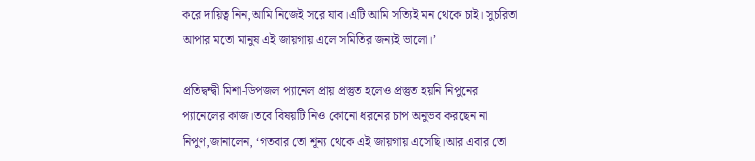করে দায়িত্ব নিন,আমি নিজেই সরে যাব।এটি আমি সত্যিই মন থেকে চাই। সুচরিতা আপার মতো মানুষ এই জায়গায় এলে সমিতির জন্যই ভালো।’

প্রতিদ্বন্দ্বী মিশা-ডিপজল প্যানেল প্রায় প্রস্তুত হলেও প্রস্তুত হয়নি নিপুনের প্যানেলের কাজ।তবে বিষয়টি নিও কোনো ধরনের চাপ অনুভব করছেন না নিপুণ,জানালেন, ‘গতবার তো শূন্য থেকে এই জায়গায় এসেছি।আর এবার তো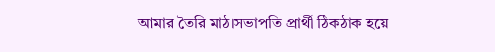আমার তৈরি মাঠ।সভাপতি প্রার্থী ঠিকঠাক হয়ে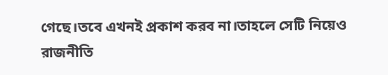গেছে।তবে এখনই প্রকাশ করব না।তাহলে সেটি নিয়েও রাজনীতি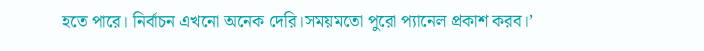হতে পারে। নির্বাচন এখনো অনেক দেরি।সময়মতো পুরো প্যানেল প্রকাশ করব।’